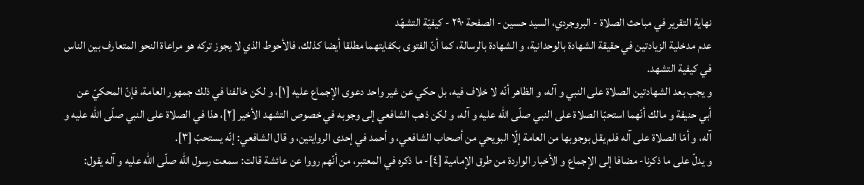نهاية التقرير في مباحث الصلاة - البروجردي، السيد حسين - الصفحة ٢٩٠ - كيفيّة التشهّد
عدم مدخلية الزيادتين في حقيقة الشهادة بالوحدانية، و الشهادة بالرسالة، كما أنّ الفتوى بكفايتهما مطلقا أيضا كذلك، فالأحوط الذي لا يجوز تركه هو مراعاة النحو المتعارف بين الناس في كيفية التشهد.
و يجب بعد الشهادتين الصلاة على النبي و آله، و الظاهر أنّه لا خلاف فيه، بل حكي عن غير واحد دعوى الإجماع عليه [١]، و لكن خالفنا في ذلك جمهور العامة، فإنّ المحكيّ عن أبي حنيفة و مالك أنّهما استحبّا الصلاة على النبي صلّى اللّه عليه و آله، و لكن ذهب الشافعي إلى وجوبه في خصوص التشهد الأخير [٢]، هذا في الصلاة على النبي صلّى اللّه عليه و آله، و أمّا الصلاة على آله فلم يقل بوجوبها من العامة إلّا البويحي من أصحاب الشافعي، و أحمد في إحدى الروايتين، و قال الشافعي: إنّه يستحبّ [٣].
و يدلّ على ما ذكرنا- مضافا إلى الإجماع و الأخبار الواردة من طرق الإمامية [٤]- ما ذكره في المعتبر، من أنّهم رووا عن عائشة قالت: سمعت رسول اللّه صلّى اللّه عليه و آله يقول: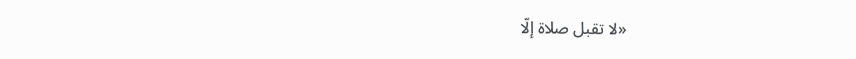«لا تقبل صلاة إلّا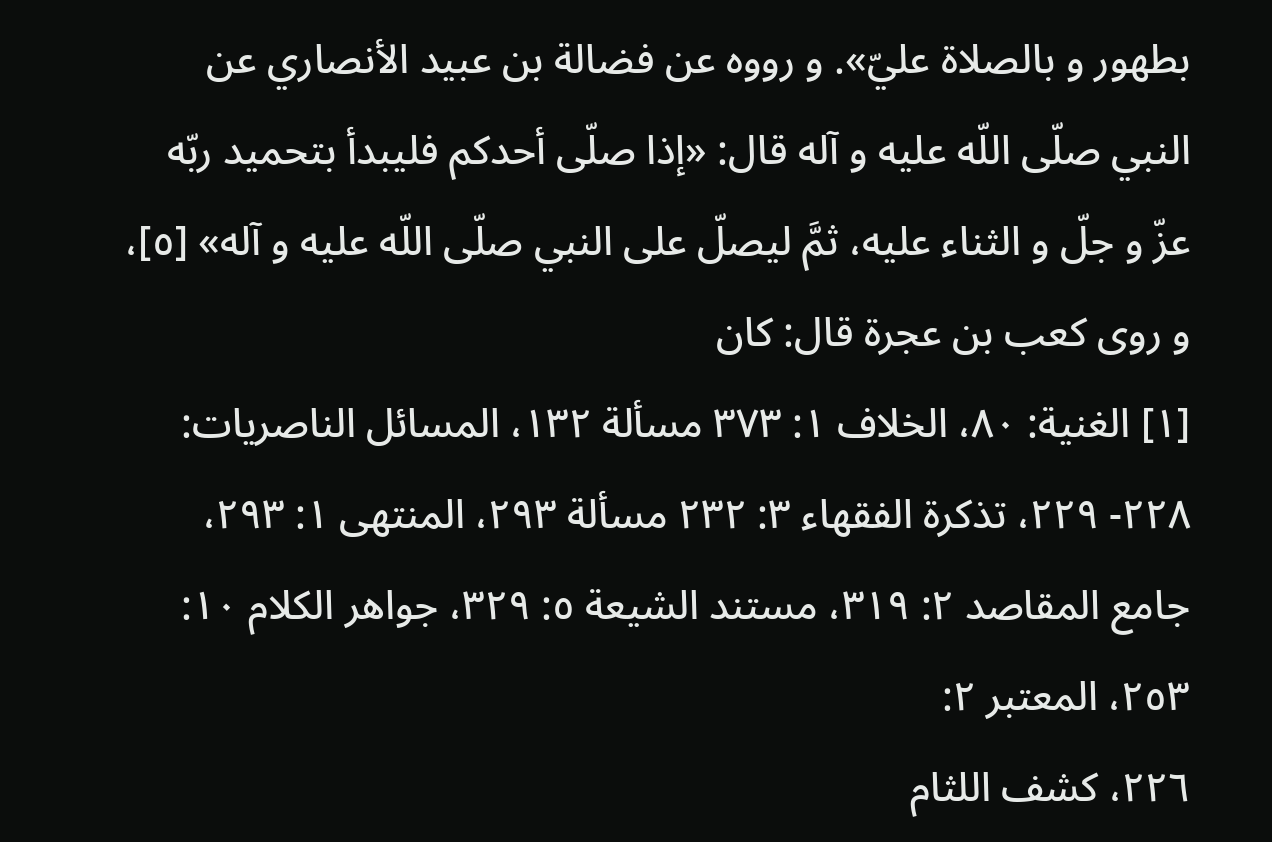بطهور و بالصلاة عليّ». و رووه عن فضالة بن عبيد الأنصاري عن النبي صلّى اللّه عليه و آله قال: «إذا صلّى أحدكم فليبدأ بتحميد ربّه عزّ و جلّ و الثناء عليه، ثمَّ ليصلّ على النبي صلّى اللّه عليه و آله» [٥]، و روى كعب بن عجرة قال: كان
[١] الغنية: ٨٠، الخلاف ١: ٣٧٣ مسألة ١٣٢، المسائل الناصريات: ٢٢٨- ٢٢٩، تذكرة الفقهاء ٣: ٢٣٢ مسألة ٢٩٣، المنتهى ١: ٢٩٣، جامع المقاصد ٢: ٣١٩، مستند الشيعة ٥: ٣٢٩، جواهر الكلام ١٠: ٢٥٣، المعتبر ٢:
٢٢٦، كشف اللثام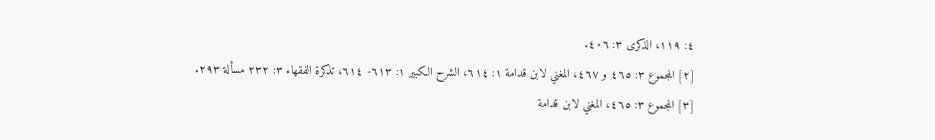٤: ١١٩، الذكرى ٣: ٤٠٦.
[٢] المجموع ٣: ٤٦٥ و ٤٦٧، المغني لابن قدامة ١: ٦١٤، الشرح الكبير ١: ٦١٣- ٦١٤، تذكرة الفقهاء ٣: ٢٣٢ مسألة ٢٩٣.
[٣] المجموع ٣: ٤٦٥، المغني لابن قدامة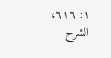١: ٦١٦، الشرح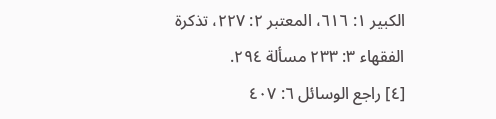الكبير ١: ٦١٦، المعتبر ٢: ٢٢٧، تذكرة الفقهاء ٣: ٢٣٣ مسألة ٢٩٤.
[٤] راجع الوسائل ٦: ٤٠٧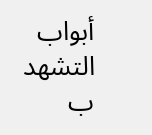أبواب التشهد ب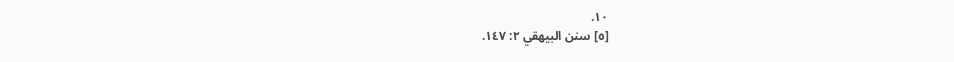١٠.
[٥] سنن البيهقي ٢: ١٤٧.